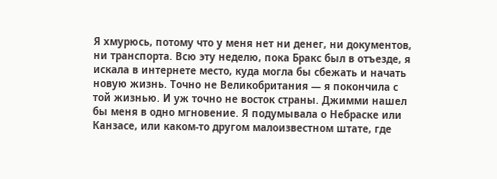Я хмурюсь, потому что у меня нет ни денег, ни документов, ни транспорта. Всю эту неделю, пока Бракс был в отъезде, я искала в интернете место, куда могла бы сбежать и начать новую жизнь. Точно не Великобритания — я покончила с той жизнью. И уж точно не восток страны. Джимми нашел бы меня в одно мгновение. Я подумывала о Небраске или Канзасе, или каком-то другом малоизвестном штате, где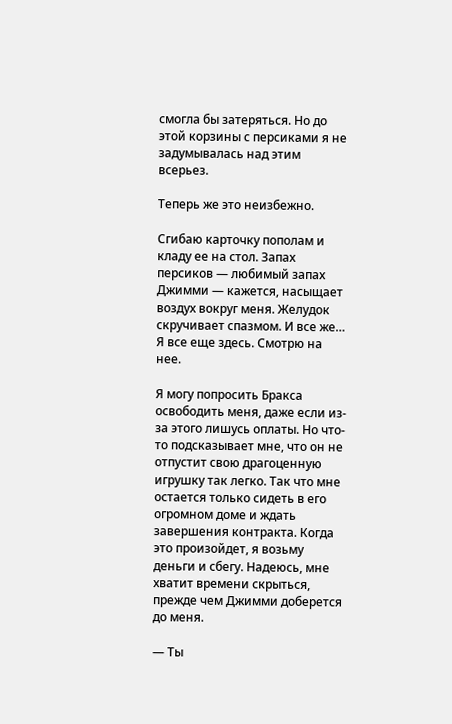смогла бы затеряться. Но до этой корзины с персиками я не задумывалась над этим всерьез.

Теперь же это неизбежно.

Сгибаю карточку пополам и кладу ее на стол. Запах персиков — любимый запах Джимми — кажется, насыщает воздух вокруг меня. Желудок скручивает спазмом. И все же… Я все еще здесь. Смотрю на нее.

Я могу попросить Бракса освободить меня, даже если из-за этого лишусь оплаты. Но что-то подсказывает мне, что он не отпустит свою драгоценную игрушку так легко. Так что мне остается только сидеть в его огромном доме и ждать завершения контракта. Когда это произойдет, я возьму деньги и сбегу. Надеюсь, мне хватит времени скрыться, прежде чем Джимми доберется до меня.

— Ты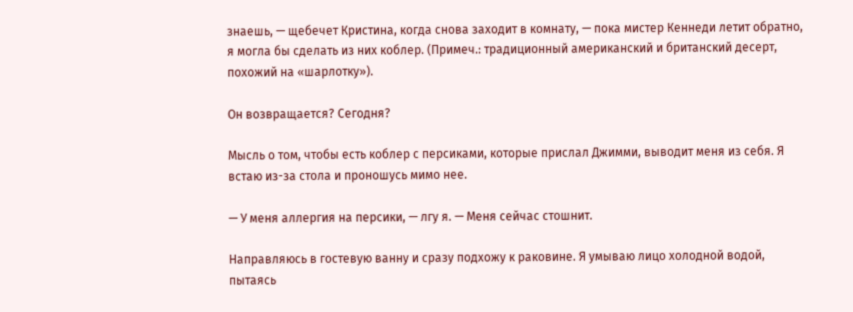знаешь, — щебечет Кристина, когда снова заходит в комнату, — пока мистер Кеннеди летит обратно, я могла бы сделать из них коблер. (Примеч.: традиционный американский и британский десерт, похожий на «шарлотку»).

Он возвращается? Сегодня?

Мысль о том, чтобы есть коблер с персиками, которые прислал Джимми, выводит меня из себя. Я встаю из-за стола и проношусь мимо нее.

— У меня аллергия на персики, — лгу я. — Меня сейчас стошнит.

Направляюсь в гостевую ванну и сразу подхожу к раковине. Я умываю лицо холодной водой, пытаясь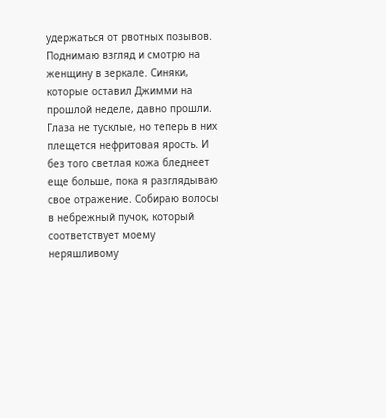удержаться от рвотных позывов. Поднимаю взгляд и смотрю на женщину в зеркале. Синяки, которые оставил Джимми на прошлой неделе, давно прошли. Глаза не тусклые, но теперь в них плещется нефритовая ярость. И без того светлая кожа бледнеет еще больше, пока я разглядываю свое отражение. Собираю волосы в небрежный пучок, который соответствует моему неряшливому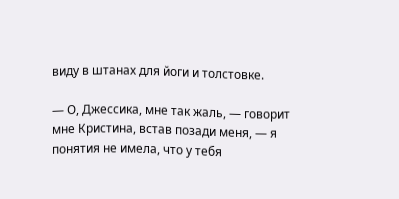виду в штанах для йоги и толстовке.

— О, Джессика, мне так жаль, — говорит мне Кристина, встав позади меня, — я понятия не имела, что у тебя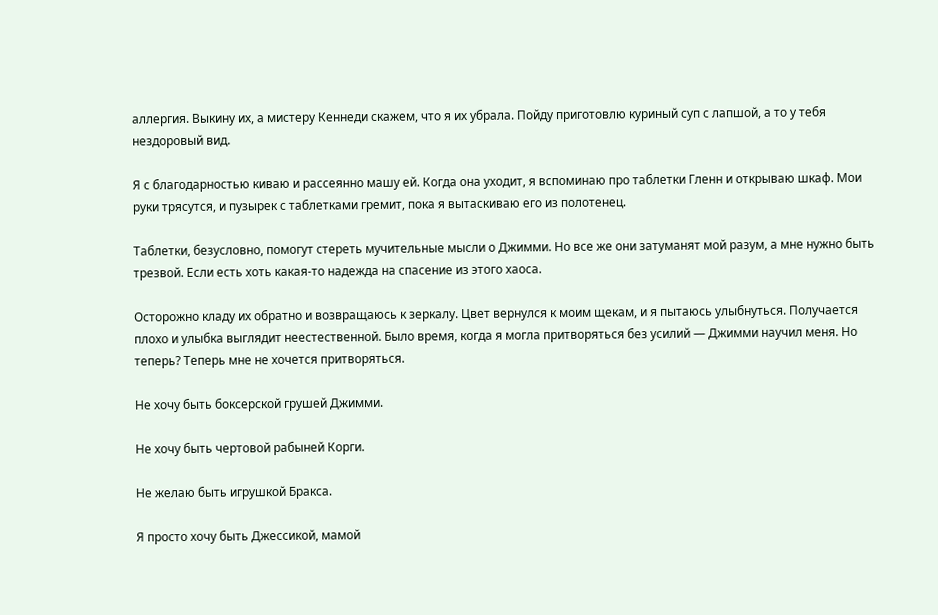аллергия. Выкину их, а мистеру Кеннеди скажем, что я их убрала. Пойду приготовлю куриный суп с лапшой, а то у тебя нездоровый вид.

Я с благодарностью киваю и рассеянно машу ей. Когда она уходит, я вспоминаю про таблетки Гленн и открываю шкаф. Мои руки трясутся, и пузырек с таблетками гремит, пока я вытаскиваю его из полотенец.

Таблетки, безусловно, помогут стереть мучительные мысли о Джимми. Но все же они затуманят мой разум, а мне нужно быть трезвой. Если есть хоть какая-то надежда на спасение из этого хаоса.

Осторожно кладу их обратно и возвращаюсь к зеркалу. Цвет вернулся к моим щекам, и я пытаюсь улыбнуться. Получается плохо и улыбка выглядит неестественной. Было время, когда я могла притворяться без усилий — Джимми научил меня. Но теперь? Теперь мне не хочется притворяться.

Не хочу быть боксерской грушей Джимми.

Не хочу быть чертовой рабыней Корги.

Не желаю быть игрушкой Бракса.

Я просто хочу быть Джессикой, мамой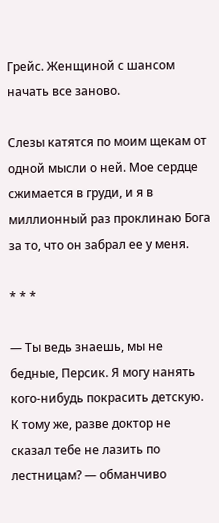Грейс. Женщиной с шансом начать все заново.

Слезы катятся по моим щекам от одной мысли о ней. Мое сердце сжимается в груди, и я в миллионный раз проклинаю Бога за то, что он забрал ее у меня.

* * *

— Ты ведь знаешь, мы не бедные, Персик. Я могу нанять кого-нибудь покрасить детскую. К тому же, разве доктор не сказал тебе не лазить по лестницам? — обманчиво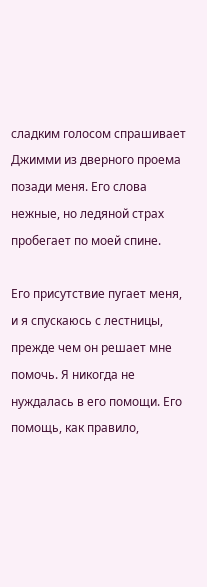сладким голосом спрашивает Джимми из дверного проема позади меня. Его слова нежные, но ледяной страх пробегает по моей спине.

Его присутствие пугает меня, и я спускаюсь с лестницы, прежде чем он решает мне помочь. Я никогда не нуждалась в его помощи. Его помощь, как правило,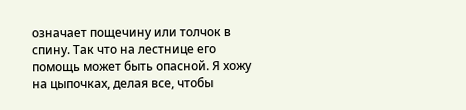означает пощечину или толчок в спину. Так что на лестнице его помощь может быть опасной. Я хожу на цыпочках, делая все, чтобы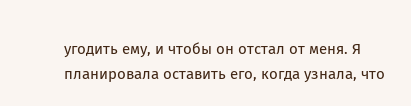угодить ему, и чтобы он отстал от меня. Я планировала оставить его, когда узнала, что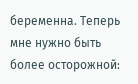беременна. Теперь мне нужно быть более осторожной: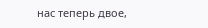нас теперь двое,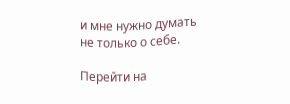и мне нужно думать не только о себе.

Перейти на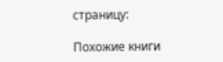страницу:

Похожие книги